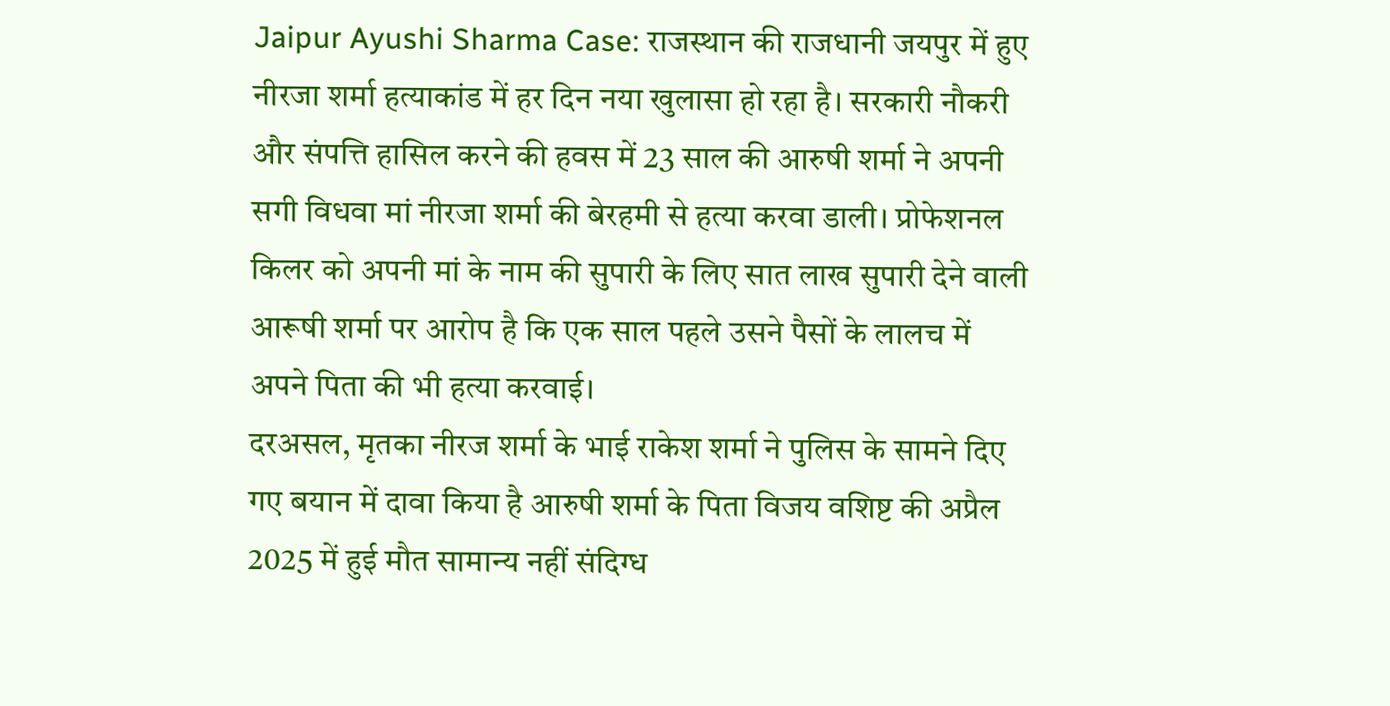Jaipur Ayushi Sharma Case: राजस्थान की राजधानी जयपुर में हुए नीरजा शर्मा हत्याकांड में हर दिन नया खुलासा हो रहा है। सरकारी नौकरी और संपत्ति हासिल करने की हवस में 23 साल की आरुषी शर्मा ने अपनी सगी विधवा मां नीरजा शर्मा की बेरहमी से हत्या करवा डाली। प्रोफेशनल किलर को अपनी मां के नाम की सुपारी के लिए सात लाख सुपारी देने वाली आरूषी शर्मा पर आरोप है कि एक साल पहले उसने पैसों के लालच में अपने पिता की भी हत्या करवाई।
दरअसल, मृतका नीरज शर्मा के भाई राकेश शर्मा ने पुलिस के सामने दिए गए बयान में दावा किया है आरुषी शर्मा के पिता विजय वशिष्ट की अप्रैल 2025 में हुई मौत सामान्य नहीं संदिग्ध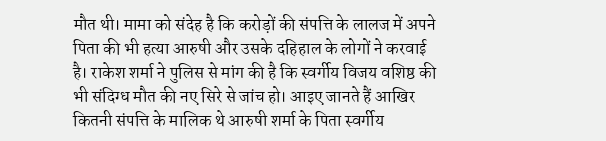मौत थी। मामा को संदेह है कि करोड़ों की संपत्ति के लालज में अपने पिता की भी हत्या आरुषी और उसके दहिहाल के लोगों ने करवाई है। राकेश शर्मा ने पुलिस से मांग की है कि स्वर्गीय विजय वशिष्ठ की भी संदिग्ध मौत की नए सिरे से जांच हो। आइए जानते हैं आखिर कितनी संपत्ति के मालिक थे आरुषी शर्मा के पिता स्वर्गीय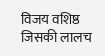विजय वशिष्ठ जिसकी लालच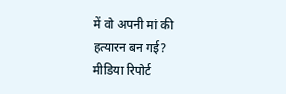में वो अपनी मां की हत्यारन बन गई?
मीडिया रिपोर्ट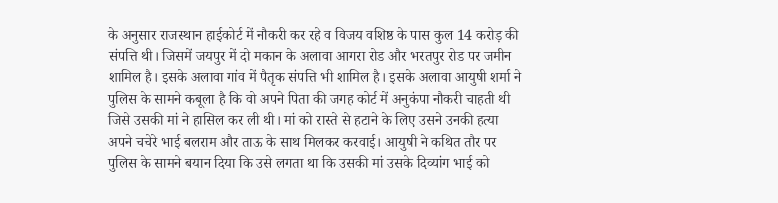के अनुसार राजस्थान हाईकोर्ट में नौकरी कर रहे व विजय वशिष्ठ के पास कुल 14 करोड़ की संपत्ति थी। जिसमें जयपुर में दो मकान के अलावा आगरा रोड और भरतपुर रोड पर जमीन शामिल है। इसके अलावा गांव में पैतृक संपत्ति भी शामिल है। इसके अलावा आयुषी शर्मा ने पुलिस के सामने कबूला है कि वो अपने पिता की जगह कोर्ट में अनुकंपा नौकरी चाहती थी जिसे उसकी मां ने हासिल कर ली थी। मां को रास्ते से हटाने के लिए उसने उनकी हत्या अपने चचेरे भाई बलराम और ताऊ के साथ मिलकर करवाई। आयुषी ने कथित तौर पर पुलिस के सामने बयान दिया कि उसे लगता था कि उसकी मां उसके दिव्यांग भाई को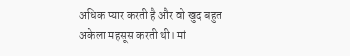अधिक प्यार करती है और वो खुद बहुत अकेला महसूस करती थी। मां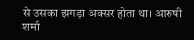से उसका झगड़ा अक्सर होता था। आरुषी शर्मा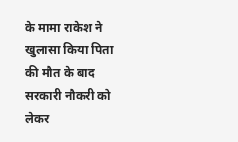के मामा राकेश ने खुलासा किया पिता की मौत के बाद सरकारी नौकरी को लेकर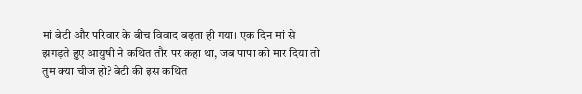मां बेटी और परिवार के बीच विवाद बढ़ता ही गया। एक दिन मां से झगड़ते हुए आयुषी ने कथित तौर पर कहा था, जब पापा को मार दिया तो तुम क्या चीज हो? बेटी की इस कथित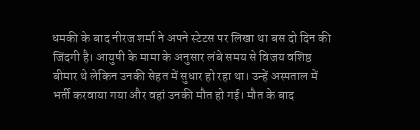धमकी के बाद नीरज शर्मा ने अपने स्टेटस पर लिखा था बस दो दिन की जिंदगी है। आयुषी के मामा के अनुसार लंबे समय से विजय वशिष्ठ बीमार थे लेकिन उनकी सेहत में सुधार हो रहा था। उन्हें अस्पताल में भर्ती करवाया गया और वहां उनकी मौत हो गई। मौत के बाद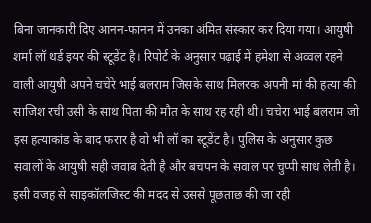बिना जानकारी दिए आनन-फानन में उनका अंमित संस्कार कर दिया गया। आयुषी शर्मा लॉ थर्ड इयर की स्टूडेंट है। रिपोर्ट के अनुसार पढ़ाई में हमेशा से अव्वल रहने वाली आयुषी अपने चचेरे भाई बलराम जिसके साथ मिलरक अपनी मां की हत्या की साजिश रची उसी के साथ पिता की मौत के साथ रह रही थी। चचेरा भाई बलराम जो इस हत्याकांड के बाद फरार है वो भी लॉ का स्टूडेंट है। पुलिस के अनुसार कुछ सवालों के आयुषी सही जवाब देती है और बचपन के सवाल पर चुप्पी साध लेती है। इसी वजह से साइकॉलजिस्ट की मदद से उससे पूछताछ की जा रही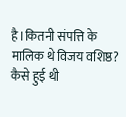है।कितनी संपत्ति के मालिक थे विजय वशिष्ठ?
कैसे हुई थी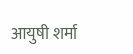आयुषी शर्मा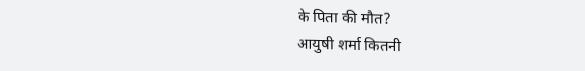के पिता की मौत?
आयुषी शर्मा कितनी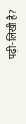पढ़ी-लिखी है?